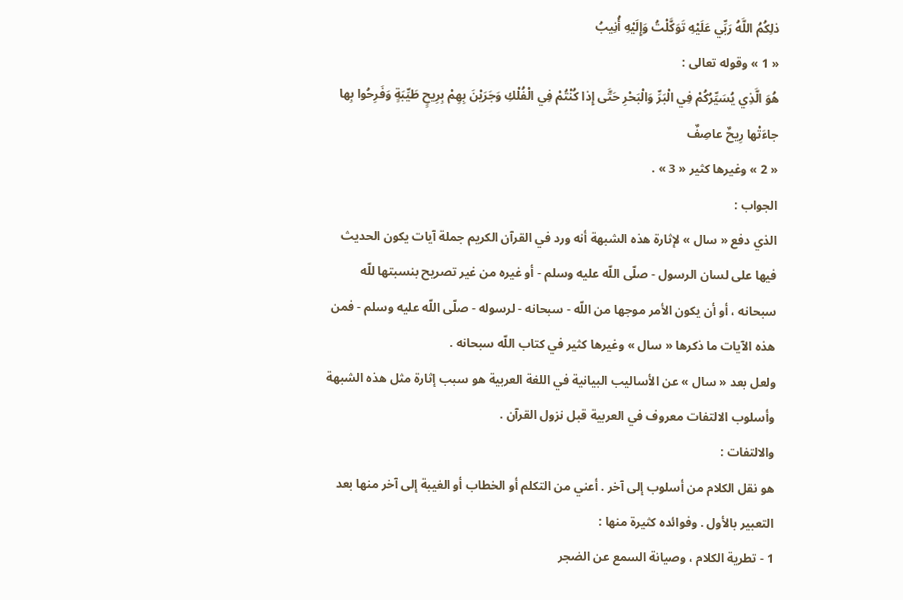ذلِكُمُ اللَّهُ رَبِّي عَلَيْهِ تَوَكَّلْتُ وَإِلَيْهِ أُنِيبُ
« 1 » وقوله تعالى :
هُوَ الَّذِي يُسَيِّرُكُمْ فِي الْبَرِّ وَالْبَحْرِ حَتَّى إِذا كُنْتُمْ فِي الْفُلْكِ وَجَرَيْنَ بِهِمْ بِرِيحٍ طَيِّبَةٍ وَفَرِحُوا بِها جاءَتْها رِيحٌ عاصِفٌ
« 2 » وغيرها كثير « 3 » .
الجواب :
الذي دفع « سال » لإثارة هذه الشبهة أنه ورد في القرآن الكريم جملة آيات يكون الحديث فيها على لسان الرسول - صلّى اللّه عليه وسلم - أو غيره من غير تصريح بنسبتها للّه سبحانه ، أو أن يكون الأمر موجها من اللّه - سبحانه - لرسوله - صلّى اللّه عليه وسلم - فمن هذه الآيات ما ذكرها « سال » وغيرها كثير في كتاب اللّه سبحانه .
ولعل بعد « سال » عن الأساليب البيانية في اللغة العربية هو سبب إثارة مثل هذه الشبهة وأسلوب الالتفات معروف في العربية قبل نزول القرآن .
والالتفات :
هو نقل الكلام من أسلوب إلى آخر . أعني من التكلم أو الخطاب أو الغيبة إلى آخر منها بعد التعبير بالأول . وفوائده كثيرة منها :
1 - تطرية الكلام ، وصيانة السمع عن الضجر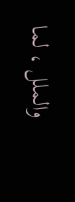والملل ، لما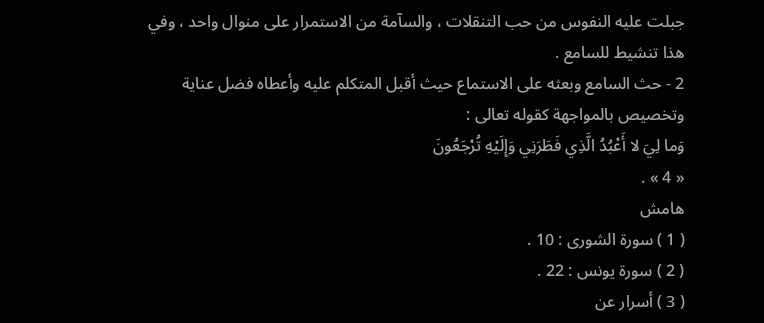جبلت عليه النفوس من حب التنقلات ، والسآمة من الاستمرار على منوال واحد ، وفي هذا تنشيط للسامع .
2 - حث السامع وبعثه على الاستماع حيث أقبل المتكلم عليه وأعطاه فضل عناية وتخصيص بالمواجهة كقوله تعالى :
وَما لِيَ لا أَعْبُدُ الَّذِي فَطَرَنِي وَإِلَيْهِ تُرْجَعُونَ
« 4 » .
هامش
( 1 ) سورة الشورى : 10 .
( 2 ) سورة يونس : 22 .
( 3 ) أسرار عن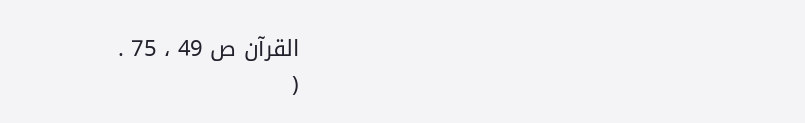القرآن ص 49 ، 75 .
(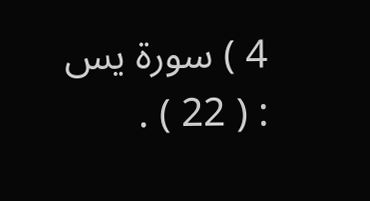4 ) سورة يس : ( 22 ) .